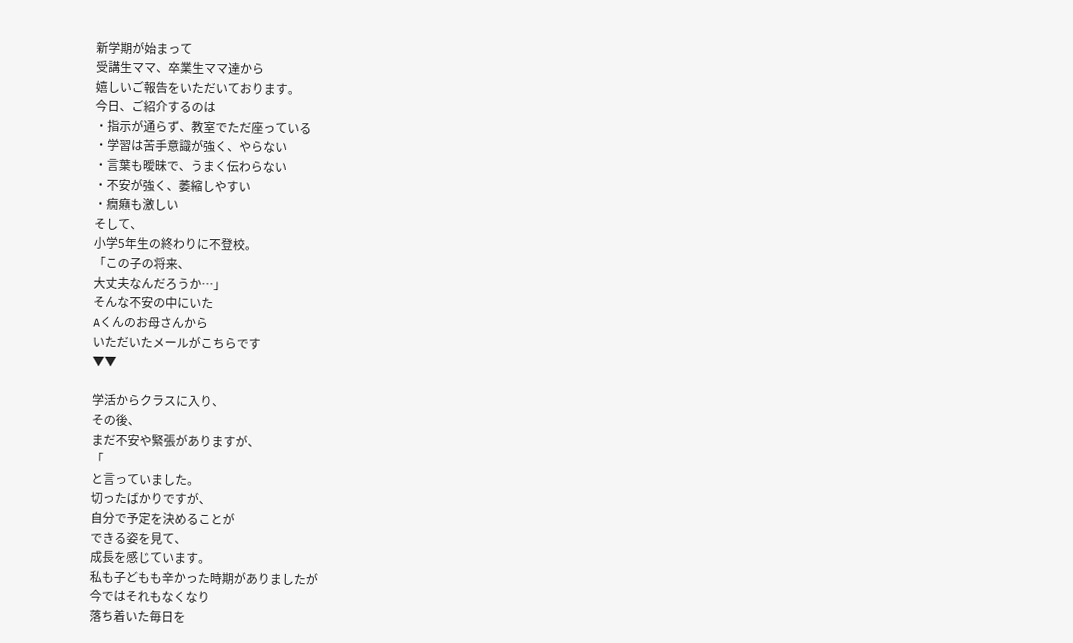新学期が始まって
受講生ママ、卒業生ママ達から
嬉しいご報告をいただいております。
今日、ご紹介するのは
・指示が通らず、教室でただ座っている
・学習は苦手意識が強く、やらない
・言葉も曖昧で、うまく伝わらない
・不安が強く、萎縮しやすい
・癇癪も激しい
そして、
小学5年生の終わりに不登校。
「この子の将来、
大丈夫なんだろうか…」
そんな不安の中にいた
Aくんのお母さんから
いただいたメールがこちらです
▼▼

学活からクラスに入り、
その後、
まだ不安や緊張がありますが、
「
と言っていました。
切ったばかりですが、
自分で予定を決めることが
できる姿を見て、
成長を感じています。
私も子どもも辛かった時期がありましたが
今ではそれもなくなり
落ち着いた毎日を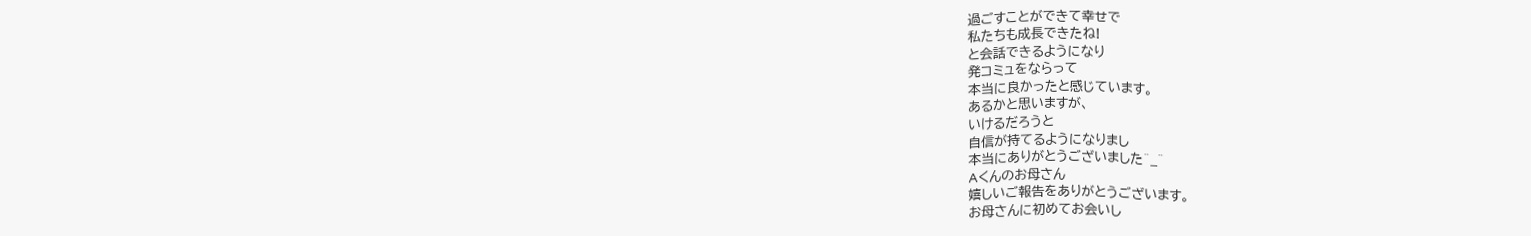過ごすことができて幸せで
私たちも成長できたね!
と会話できるようになり
発コミュをならって
本当に良かったと感じています。
あるかと思いますが、
いけるだろうと
自信が持てるようになりまし
本当にありがとうございました^_^
Aくんのお母さん
嬉しいご報告をありがとうございます。
お母さんに初めてお会いし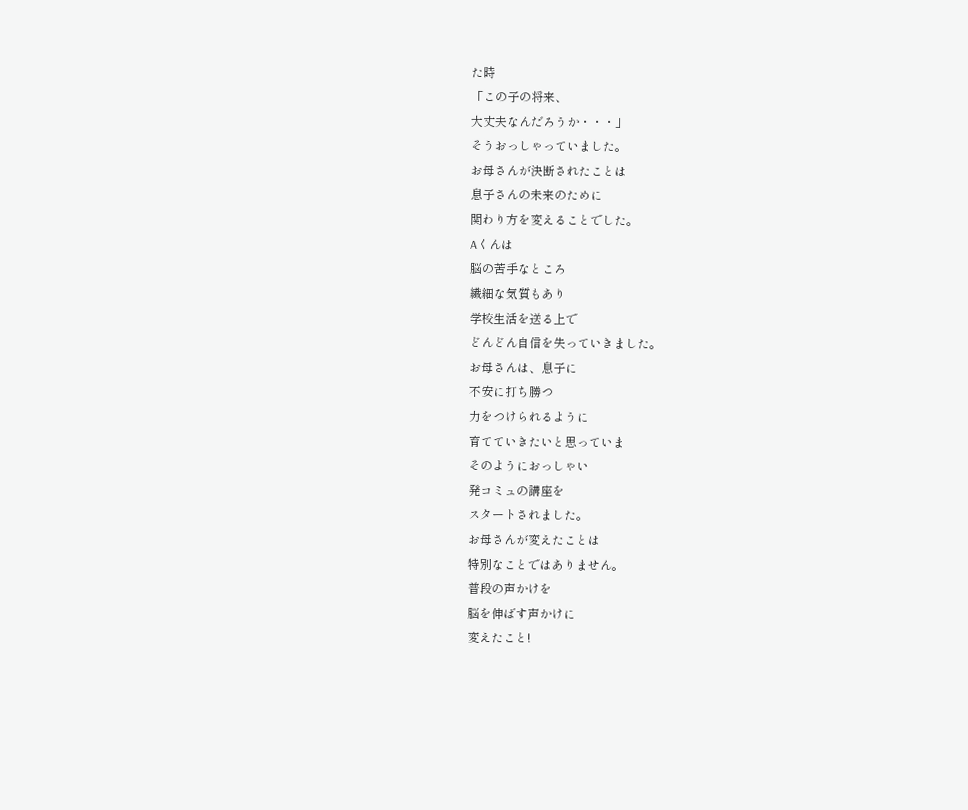た時
「この子の将来、
大丈夫なんだろうか・・・」
そうおっしゃっていました。
お母さんが決断されたことは
息子さんの未来のために
関わり方を変えることでした。
Aくんは
脳の苦手なところ
繊細な気質もあり
学校生活を送る上で
どんどん自信を失っていきました。
お母さんは、息子に
不安に打ち勝つ
力をつけられるように
育てていきたいと思っていま
そのようにおっしゃい
発コミュの講座を
スタートされました。
お母さんが変えたことは
特別なことではありません。
普段の声かけを
脳を伸ばす声かけに
変えたこと!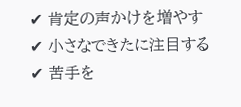✔ 肯定の声かけを増やす
✔ 小さなできたに注目する
✔ 苦手を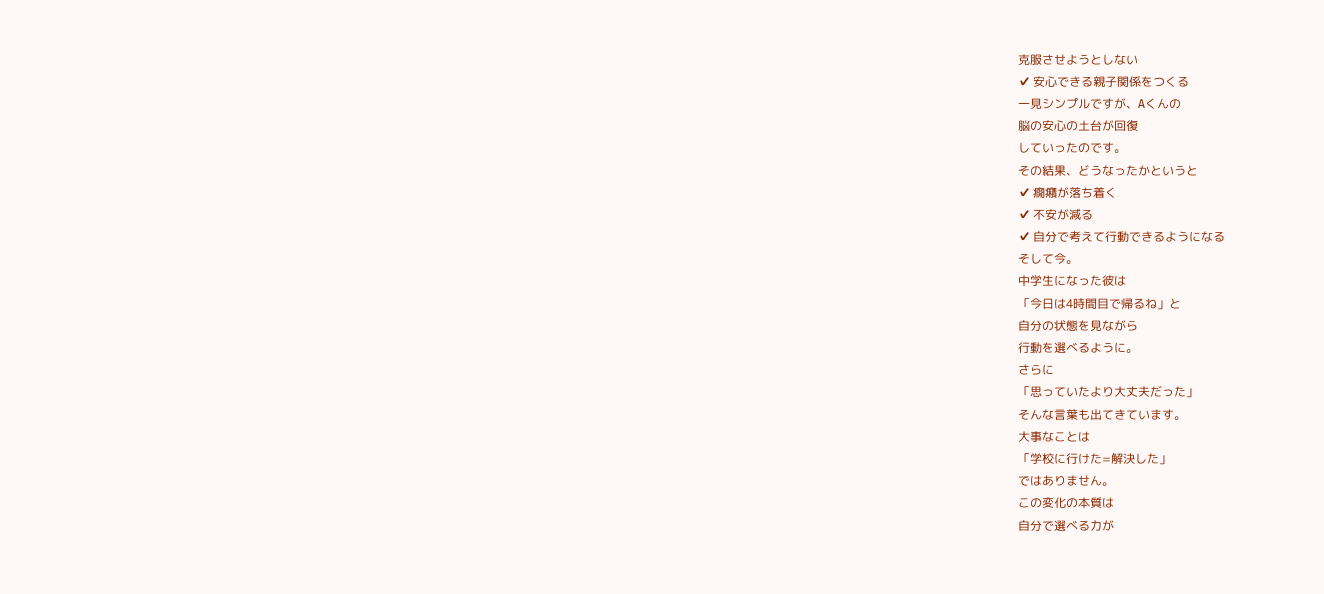克服させようとしない
✔ 安心できる親子関係をつくる
一見シンプルですが、Aくんの
脳の安心の土台が回復
していったのです。
その結果、どうなったかというと
✔ 癇癪が落ち着く
✔ 不安が減る
✔ 自分で考えて行動できるようになる
そして今。
中学生になった彼は
「今日は4時間目で帰るね」と
自分の状態を見ながら
行動を選べるように。
さらに
「思っていたより大丈夫だった」
そんな言葉も出てきています。
大事なことは
「学校に行けた=解決した」
ではありません。
この変化の本質は
自分で選べる力が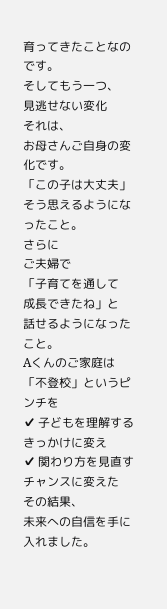育ってきたことなのです。
そしてもう一つ、
見逃せない変化
それは、
お母さんご自身の変化です。
「この子は大丈夫」
そう思えるようになったこと。
さらに
ご夫婦で
「子育てを通して
成長できたね」と
話せるようになったこと。
Aくんのご家庭は
「不登校」というピンチを
✔ 子どもを理解するきっかけに変え
✔ 関わり方を見直すチャンスに変えた
その結果、
未来への自信を手に入れました。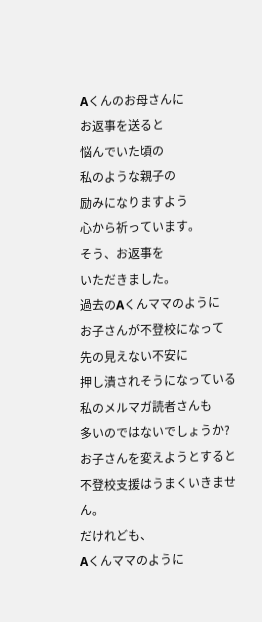Aくんのお母さんに
お返事を送ると
悩んでいた頃の
私のような親子の
励みになりますよう
心から祈っています。
そう、お返事を
いただきました。
過去のAくんママのように
お子さんが不登校になって
先の見えない不安に
押し潰されそうになっている
私のメルマガ読者さんも
多いのではないでしょうか?
お子さんを変えようとすると
不登校支援はうまくいきません。
だけれども、
Aくんママのように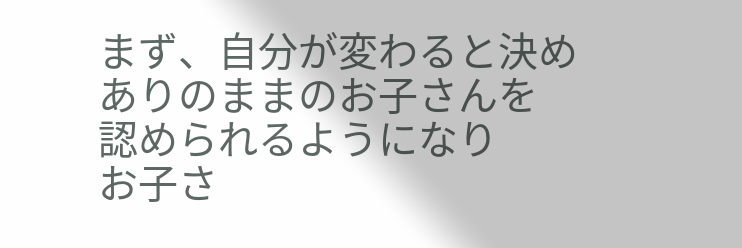まず、自分が変わると決め
ありのままのお子さんを
認められるようになり
お子さ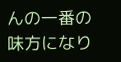んの一番の味方になり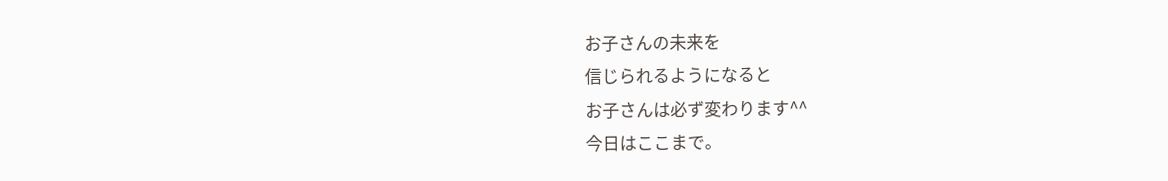お子さんの未来を
信じられるようになると
お子さんは必ず変わります^^
今日はここまで。